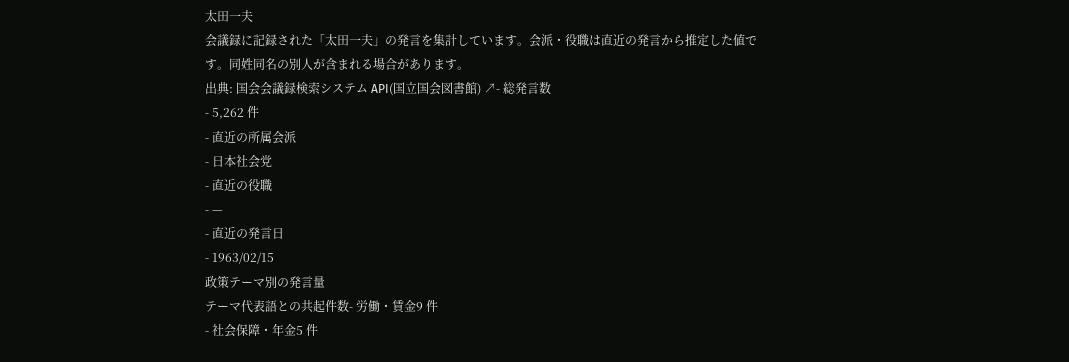太田一夫
会議録に記録された「太田一夫」の発言を集計しています。会派・役職は直近の発言から推定した値です。同姓同名の別人が含まれる場合があります。
出典: 国会会議録検索システム API(国立国会図書館) ↗- 総発言数
- 5,262 件
- 直近の所属会派
- 日本社会党
- 直近の役職
- —
- 直近の発言日
- 1963/02/15
政策テーマ別の発言量
テーマ代表語との共起件数- 労働・賃金9 件
- 社会保障・年金5 件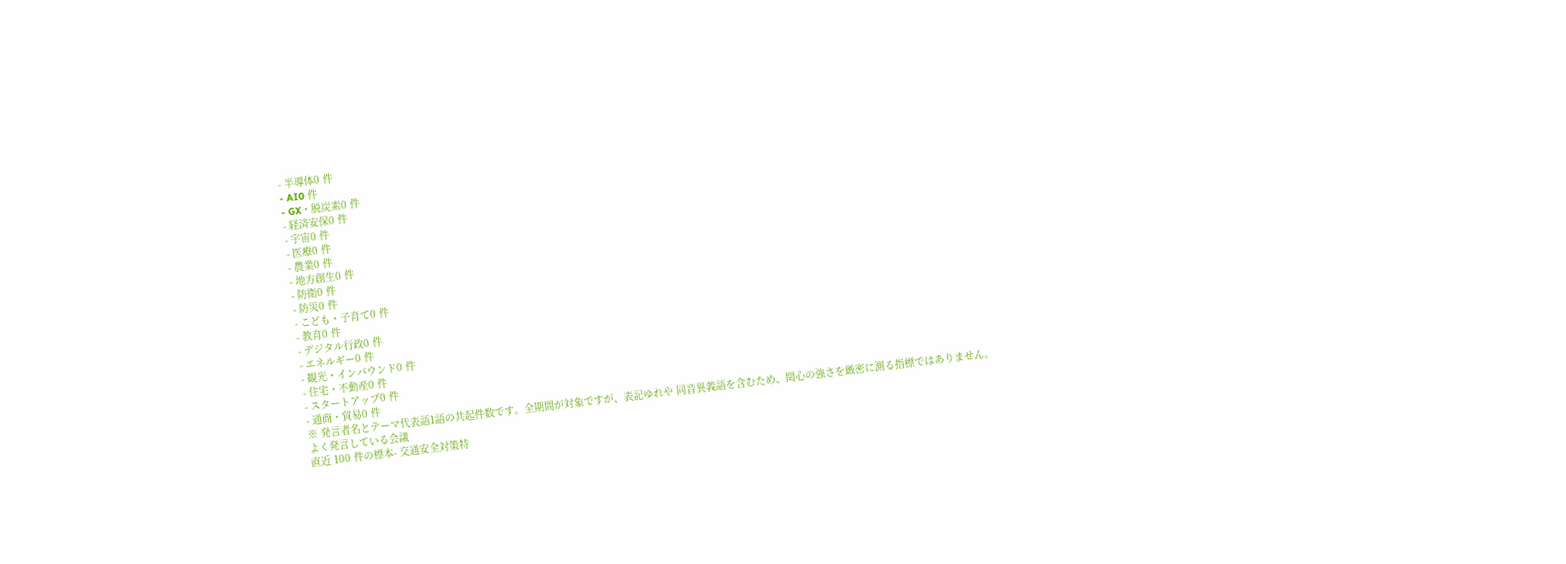- 半導体0 件
- AI0 件
- GX・脱炭素0 件
- 経済安保0 件
- 宇宙0 件
- 医療0 件
- 農業0 件
- 地方創生0 件
- 防衛0 件
- 防災0 件
- こども・子育て0 件
- 教育0 件
- デジタル行政0 件
- エネルギー0 件
- 観光・インバウンド0 件
- 住宅・不動産0 件
- スタートアップ0 件
- 通商・貿易0 件
※ 発言者名とテーマ代表語1語の共起件数です。全期間が対象ですが、表記ゆれや 同音異義語を含むため、関心の強さを厳密に測る指標ではありません。
よく発言している会議
直近 100 件の標本- 交通安全対策特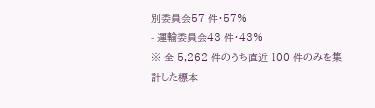別委員会57 件・57%
- 運輸委員会43 件・43%
※ 全 5,262 件のうち直近 100 件のみを集計した標本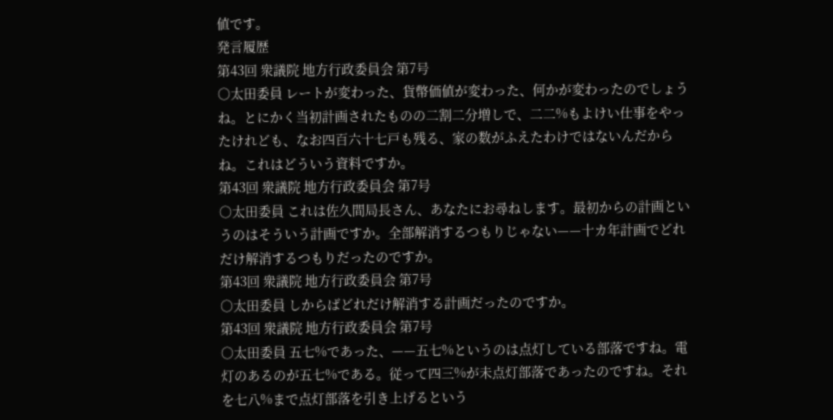値です。
発言履歴
第43回 衆議院 地方行政委員会 第7号
○太田委員 レートが変わった、貨幣価値が変わった、何かが変わったのでしょうね。とにかく当初計画されたものの二割二分増しで、二二%もよけい仕事をやったけれども、なお四百六十七戸も残る、家の数がふえたわけではないんだからね。これはどういう資料ですか。
第43回 衆議院 地方行政委員会 第7号
○太田委員 これは佐久間局長さん、あなたにお尋ねします。最初からの計画というのはそういう計画ですか。全部解消するつもりじゃない——十カ年計画でどれだけ解消するつもりだったのですか。
第43回 衆議院 地方行政委員会 第7号
○太田委員 しからばどれだけ解消する計画だったのですか。
第43回 衆議院 地方行政委員会 第7号
○太田委員 五七%であった、——五七%というのは点灯している部落ですね。電灯のあるのが五七%である。従って四三%が未点灯部落であったのですね。それを七八%まで点灯部落を引き上げるという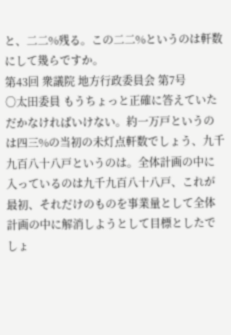と、二二%残る。この二二%というのは軒数にして幾らですか。
第43回 衆議院 地方行政委員会 第7号
○太田委員 もうちょっと正確に答えていただかなければいけない。約一万戸というのは四三%の当初の未灯点軒数でしょう、九千九百八十八戸というのは。全体計画の中に入っているのは九千九百八十八戸、これが最初、それだけのものを事業量として全体計画の中に解消しようとして目標としたでしょ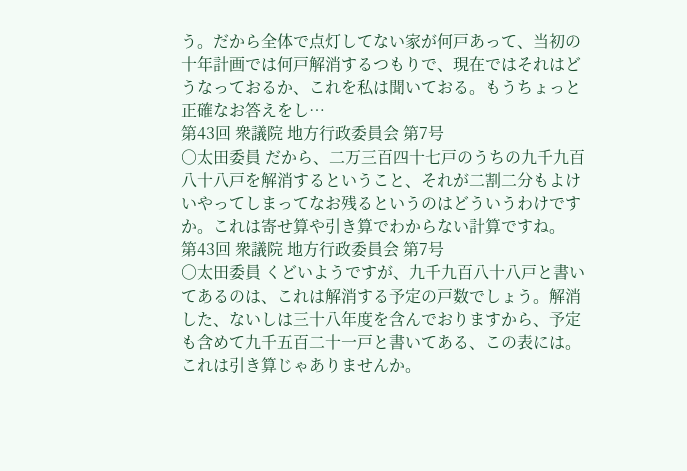う。だから全体で点灯してない家が何戸あって、当初の十年計画では何戸解消するつもりで、現在ではそれはどうなっておるか、これを私は聞いておる。もうちょっと正確なお答えをし…
第43回 衆議院 地方行政委員会 第7号
○太田委員 だから、二万三百四十七戸のうちの九千九百八十八戸を解消するということ、それが二割二分もよけいやってしまってなお残るというのはどういうわけですか。これは寄せ算や引き算でわからない計算ですね。
第43回 衆議院 地方行政委員会 第7号
○太田委員 くどいようですが、九千九百八十八戸と書いてあるのは、これは解消する予定の戸数でしょう。解消した、ないしは三十八年度を含んでおりますから、予定も含めて九千五百二十一戸と書いてある、この表には。これは引き算じゃありませんか。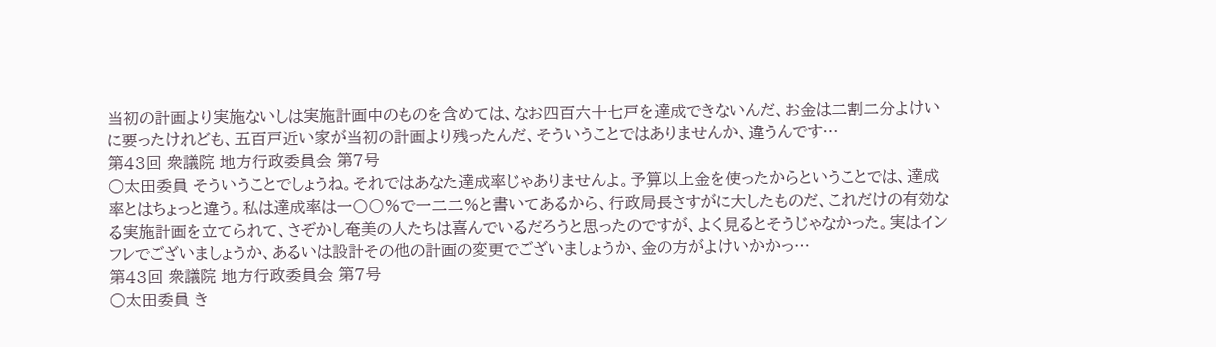当初の計画より実施ないしは実施計画中のものを含めては、なお四百六十七戸を達成できないんだ、お金は二割二分よけいに要ったけれども、五百戸近い家が当初の計画より残ったんだ、そういうことではありませんか、違うんです…
第43回 衆議院 地方行政委員会 第7号
○太田委員 そういうことでしょうね。それではあなた達成率じゃありませんよ。予算以上金を使ったからということでは、達成率とはちょっと違う。私は達成率は一〇〇%で一二二%と書いてあるから、行政局長さすがに大したものだ、これだけの有効なる実施計画を立てられて、さぞかし奄美の人たちは喜んでいるだろうと思ったのですが、よく見るとそうじゃなかった。実はインフレでございましょうか、あるいは設計その他の計画の変更でございましょうか、金の方がよけいかかっ…
第43回 衆議院 地方行政委員会 第7号
○太田委員 き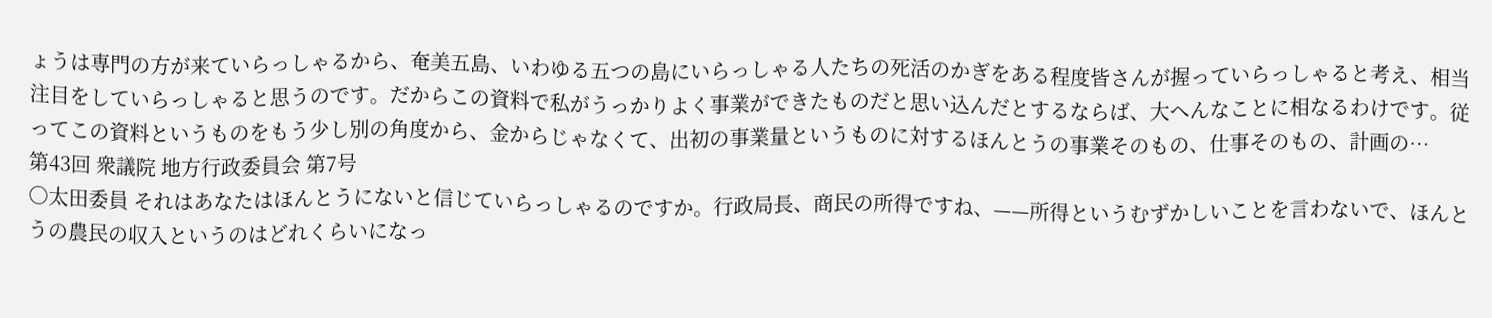ょうは専門の方が来ていらっしゃるから、奄美五島、いわゆる五つの島にいらっしゃる人たちの死活のかぎをある程度皆さんが握っていらっしゃると考え、相当注目をしていらっしゃると思うのです。だからこの資料で私がうっかりよく事業ができたものだと思い込んだとするならば、大へんなことに相なるわけです。従ってこの資料というものをもう少し別の角度から、金からじゃなくて、出初の事業量というものに対するほんとうの事業そのもの、仕事そのもの、計画の…
第43回 衆議院 地方行政委員会 第7号
○太田委員 それはあなたはほんとうにないと信じていらっしゃるのですか。行政局長、商民の所得ですね、——所得というむずかしいことを言わないで、ほんとうの農民の収入というのはどれくらいになっ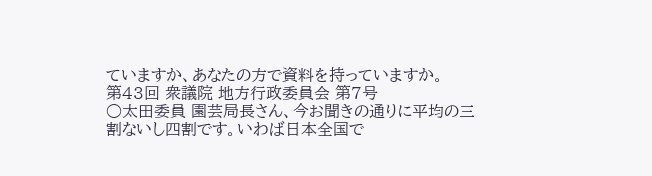ていますか、あなたの方で資料を持っていますか。
第43回 衆議院 地方行政委員会 第7号
○太田委員 園芸局長さん、今お聞きの通りに平均の三割ないし四割です。いわば日本全国で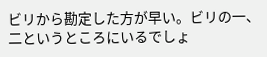ビリから勘定した方が早い。ビリの一、二というところにいるでしょ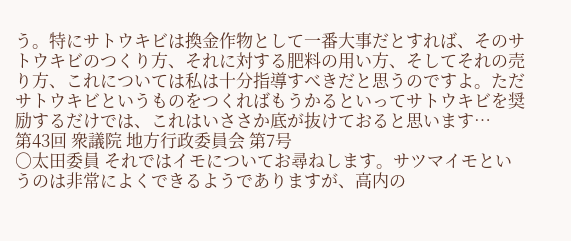う。特にサトウキビは換金作物として一番大事だとすれば、そのサトウキビのつくり方、それに対する肥料の用い方、そしてそれの売り方、これについては私は十分指導すべきだと思うのですよ。ただサトウキビというものをつくればもうかるといってサトウキビを奨励するだけでは、これはいささか底が抜けておると思います…
第43回 衆議院 地方行政委員会 第7号
○太田委員 それではイモについてお尋ねします。サツマイモというのは非常によくできるようでありますが、高内の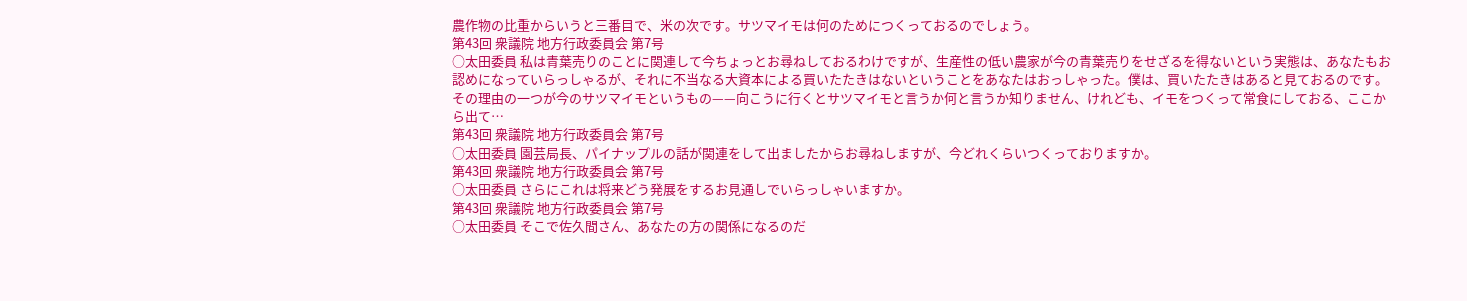農作物の比重からいうと三番目で、米の次です。サツマイモは何のためにつくっておるのでしょう。
第43回 衆議院 地方行政委員会 第7号
○太田委員 私は青葉売りのことに関連して今ちょっとお尋ねしておるわけですが、生産性の低い農家が今の青葉売りをせざるを得ないという実態は、あなたもお認めになっていらっしゃるが、それに不当なる大資本による買いたたきはないということをあなたはおっしゃった。僕は、買いたたきはあると見ておるのです。その理由の一つが今のサツマイモというもの——向こうに行くとサツマイモと言うか何と言うか知りません、けれども、イモをつくって常食にしておる、ここから出て…
第43回 衆議院 地方行政委員会 第7号
○太田委員 園芸局長、パイナップルの話が関連をして出ましたからお尋ねしますが、今どれくらいつくっておりますか。
第43回 衆議院 地方行政委員会 第7号
○太田委員 さらにこれは将来どう発展をするお見通しでいらっしゃいますか。
第43回 衆議院 地方行政委員会 第7号
○太田委員 そこで佐久間さん、あなたの方の関係になるのだ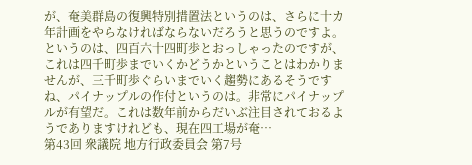が、奄美群島の復興特別措置法というのは、さらに十カ年計画をやらなければならないだろうと思うのですよ。というのは、四百六十四町歩とおっしゃったのですが、これは四千町歩までいくかどうかということはわかりませんが、三千町歩ぐらいまでいく趨勢にあるそうですね、パイナップルの作付というのは。非常にパイナップルが有望だ。これは数年前からだいぶ注目されておるようでありますけれども、現在四工場が奄…
第43回 衆議院 地方行政委員会 第7号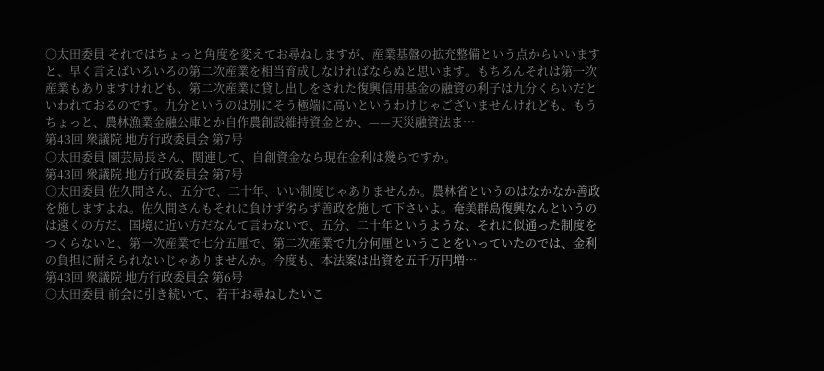○太田委員 それではちょっと角度を変えてお尋ねしますが、産業基盤の拡充整備という点からいいますと、早く言えばいろいろの第二次産業を相当育成しなければならぬと思います。もちろんそれは第一次産業もありますけれども、第二次産業に貸し出しをされた復興信用基金の融資の利子は九分くらいだといわれておるのです。九分というのは別にそう極端に高いというわけじゃございませんけれども、もうちょっと、農林漁業金融公庫とか自作農創設維持資金とか、——天災融資法ま…
第43回 衆議院 地方行政委員会 第7号
○太田委員 園芸局長さん、関連して、自創資金なら現在金利は幾らですか。
第43回 衆議院 地方行政委員会 第7号
○太田委員 佐久間さん、五分で、二十年、いい制度じゃありませんか。農林省というのはなかなか善政を施しますよね。佐久間さんもそれに負けず劣らず善政を施して下さいよ。奄美群島復興なんというのは遠くの方だ、国境に近い方だなんて言わないで、五分、二十年というような、それに似通った制度をつくらないと、第一次産業で七分五厘で、第二次産業で九分何厘ということをいっていたのでは、金利の負担に耐えられないじゃありませんか。今度も、本法案は出資を五千万円増…
第43回 衆議院 地方行政委員会 第6号
○太田委員 前会に引き続いて、若干お尋ねしたいこ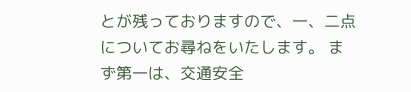とが残っておりますので、一、二点についてお尋ねをいたします。 まず第一は、交通安全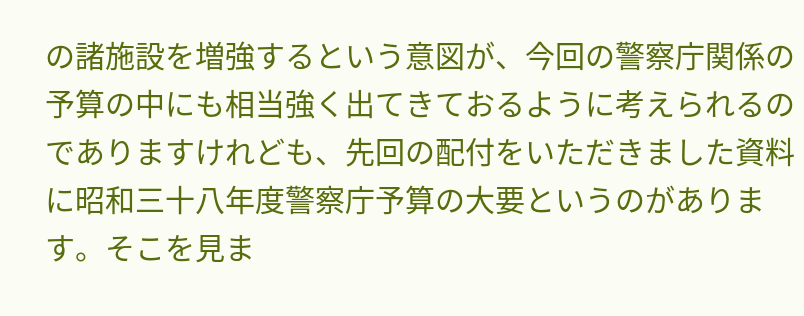の諸施設を増強するという意図が、今回の警察庁関係の予算の中にも相当強く出てきておるように考えられるのでありますけれども、先回の配付をいただきました資料に昭和三十八年度警察庁予算の大要というのがあります。そこを見ま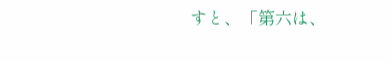すと、「第六は、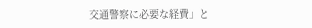交通警察に必要な経費」と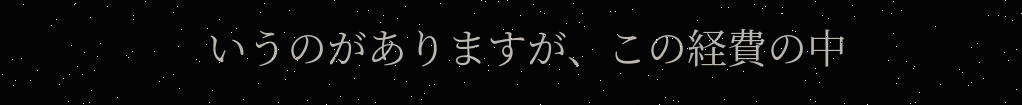いうのがありますが、この経費の中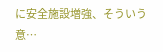に安全施設増強、そういう意…